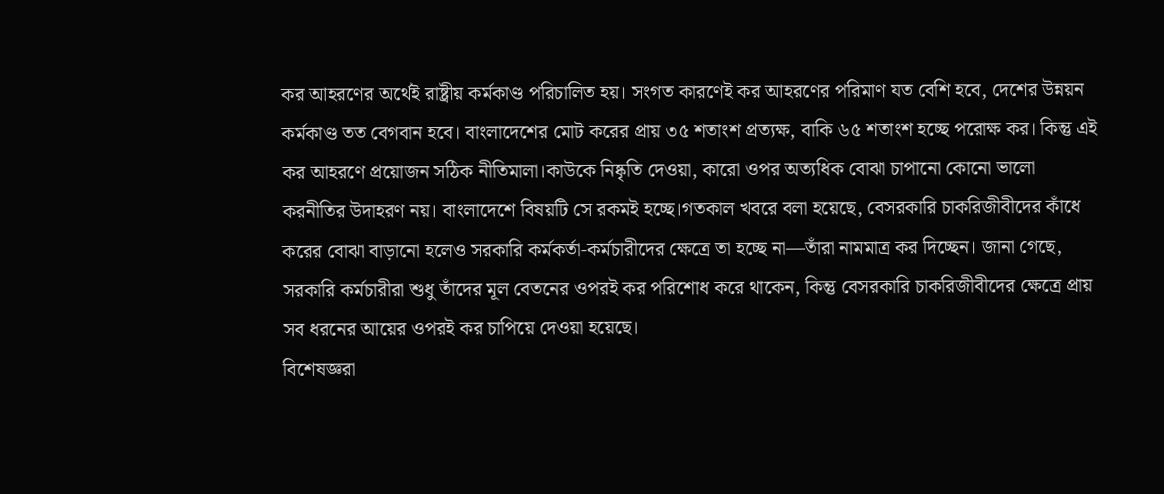কর আহরণের অর্থেই রাষ্ট্রীয় কর্মকাণ্ড পরিচালিত হয়। সংগত কারণেই কর আহরণের পরিমাণ যত বেশি হবে, দেশের উন্নয়ন কর্মকাণ্ড তত বেগবান হবে। বাংলাদেশের মোট করের প্রায় ৩৫ শতাংশ প্রত্যক্ষ, বাকি ৬৫ শতাংশ হচ্ছে পরোক্ষ কর। কিন্তু এই কর আহরণে প্রয়োজন সঠিক নীতিমালা।কাউকে নিষ্কৃতি দেওয়া, কারো ওপর অত্যধিক বোঝা চাপানো কোনো ভালো করনীতির উদাহরণ নয়। বাংলাদেশে বিষয়টি সে রকমই হচ্ছে।গতকাল খবরে বলা হয়েছে, বেসরকারি চাকরিজীবীদের কাঁধে করের বোঝা বাড়ানো হলেও সরকারি কর্মকর্তা-কর্মচারীদের ক্ষেত্রে তা হচ্ছে না—তাঁরা নামমাত্র কর দিচ্ছেন। জানা গেছে, সরকারি কর্মচারীরা শুধু তাঁদের মূল বেতনের ওপরই কর পরিশোধ করে থাকেন, কিন্তু বেসরকারি চাকরিজীবীদের ক্ষেত্রে প্রায় সব ধরনের আয়ের ওপরই কর চাপিয়ে দেওয়া হয়েছে।
বিশেষজ্ঞরা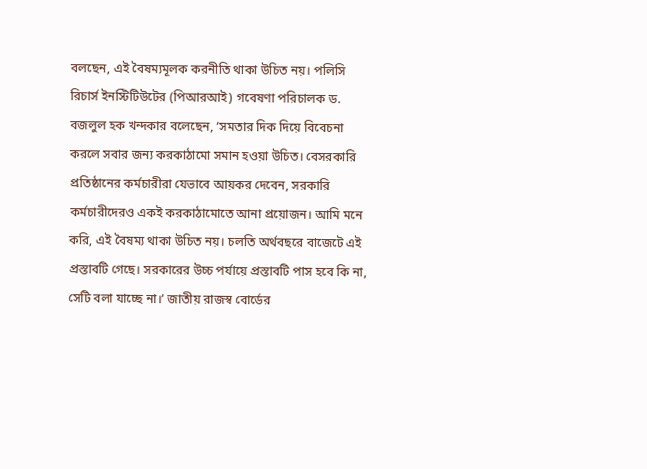বলছেন, এই বৈষম্যমূলক করনীতি থাকা উচিত নয়। পলিসি রিচার্স ইনস্টিটিউটের (পিআরআই) গবেষণা পরিচালক ড. বজলুল হক খন্দকার বলেছেন, ‘সমতার দিক দিয়ে বিবেচনা করলে সবার জন্য করকাঠামো সমান হওয়া উচিত। বেসরকারি প্রতিষ্ঠানের কর্মচারীরা যেভাবে আয়কর দেবেন, সরকারি কর্মচারীদেরও একই করকাঠামোতে আনা প্রয়োজন। আমি মনে করি, এই বৈষম্য থাকা উচিত নয়। চলতি অর্থবছরে বাজেটে এই প্রস্তাবটি গেছে। সরকারের উচ্চ পর্যায়ে প্রস্তাবটি পাস হবে কি না, সেটি বলা যাচ্ছে না।’ জাতীয় রাজস্ব বোর্ডের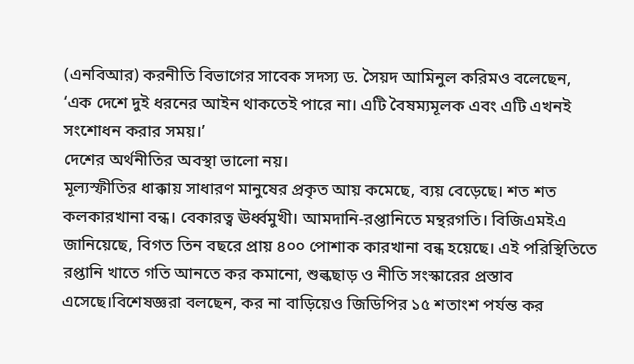(এনবিআর) করনীতি বিভাগের সাবেক সদস্য ড. সৈয়দ আমিনুল করিমও বলেছেন, ‘এক দেশে দুই ধরনের আইন থাকতেই পারে না। এটি বৈষম্যমূলক এবং এটি এখনই সংশোধন করার সময়।’
দেশের অর্থনীতির অবস্থা ভালো নয়।
মূল্যস্ফীতির ধাক্কায় সাধারণ মানুষের প্রকৃত আয় কমেছে, ব্যয় বেড়েছে। শত শত কলকারখানা বন্ধ। বেকারত্ব ঊর্ধ্বমুখী। আমদানি-রপ্তানিতে মন্থরগতি। বিজিএমইএ জানিয়েছে, বিগত তিন বছরে প্রায় ৪০০ পোশাক কারখানা বন্ধ হয়েছে। এই পরিস্থিতিতে রপ্তানি খাতে গতি আনতে কর কমানো, শুল্কছাড় ও নীতি সংস্কারের প্রস্তাব এসেছে।বিশেষজ্ঞরা বলছেন, কর না বাড়িয়েও জিডিপির ১৫ শতাংশ পর্যন্ত কর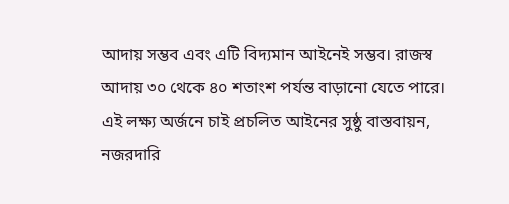আদায় সম্ভব এবং এটি বিদ্যমান আইনেই সম্ভব। রাজস্ব আদায় ৩০ থেকে ৪০ শতাংশ পর্যন্ত বাড়ানো যেতে পারে। এই লক্ষ্য অর্জনে চাই প্রচলিত আইনের সুষ্ঠু বাস্তবায়ন, নজরদারি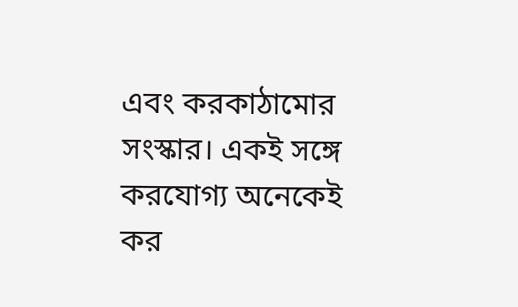এবং করকাঠামোর সংস্কার। একই সঙ্গে করযোগ্য অনেকেই কর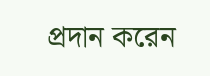প্রদান করেন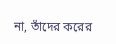না, তাঁদের করের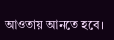আওতায় আনতে হবে।